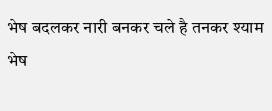भेष बदलकर नारी बनकर चले है तनकर श्याम
भेष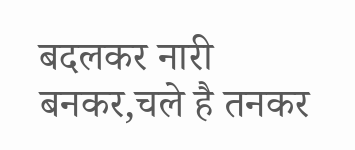बदलकर नारी बनकर,चले है तनकर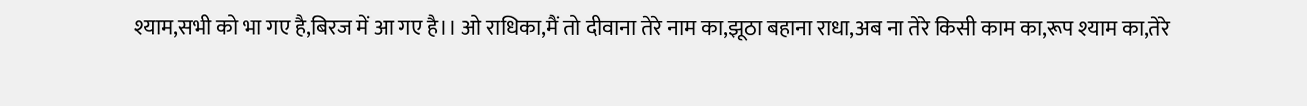श्याम,सभी को भा गए है,बिरज में आ गए है।। ओ राधिका,मैं तो दीवाना तेरे नाम का,झूठा बहाना राधा,अब ना तेरे किसी काम का,रूप श्याम का,तेरे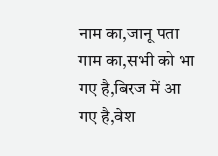नाम का,जानू पता गाम का,सभी को भा गए है,बिरज में आ गए है,वेश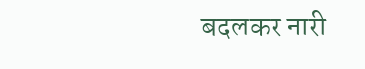बदलकर नारी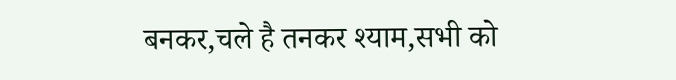बनकर,चले है तनकर श्याम,सभी को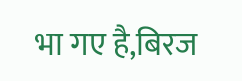भा गए है,बिरज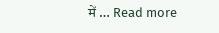में … Read more